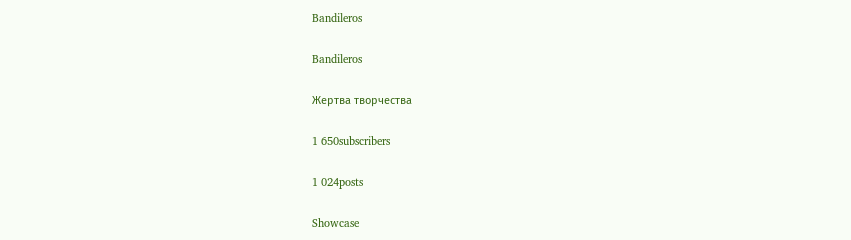Bandileros

Bandileros

Жертва творчества

1 650subscribers

1 024posts

Showcase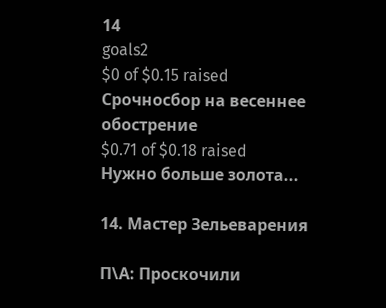14
goals2
$0 of $0.15 raised
Срочносбор на весеннее обострение
$0.71 of $0.18 raised
Нужно больше золота...

14. Мастер Зельеварения

П\А: Проскочили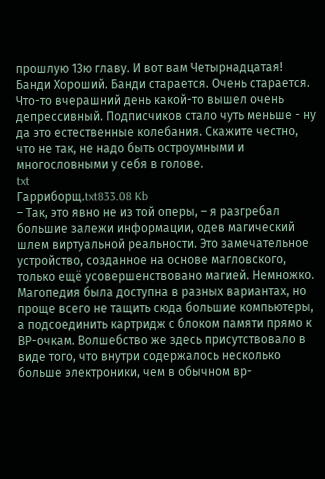прошлую 13ю главу. И вот вам Четырнадцатая! Банди Хороший. Банди старается. Очень старается. Что-то вчерашний день какой-то вышел очень депрессивный. Подписчиков стало чуть меньше - ну да это естественные колебания. Скажите честно, что не так, не надо быть остроумными и многословными у себя в голове.
txt
Гарриборщ.txt833.08 Kb
– Так, это явно не из той оперы, – я разгребал большие залежи информации, одев магический шлем виртуальной реальности. Это замечательное устройство, созданное на основе магловского, только ещё усовершенствовано магией. Немножко.
Магопедия была доступна в разных вариантах, но проще всего не тащить сюда большие компьютеры, а подсоединить картридж с блоком памяти прямо к ВР-очкам. Волшебство же здесь присутствовало в виде того, что внутри содержалось несколько больше электроники, чем в обычном вр-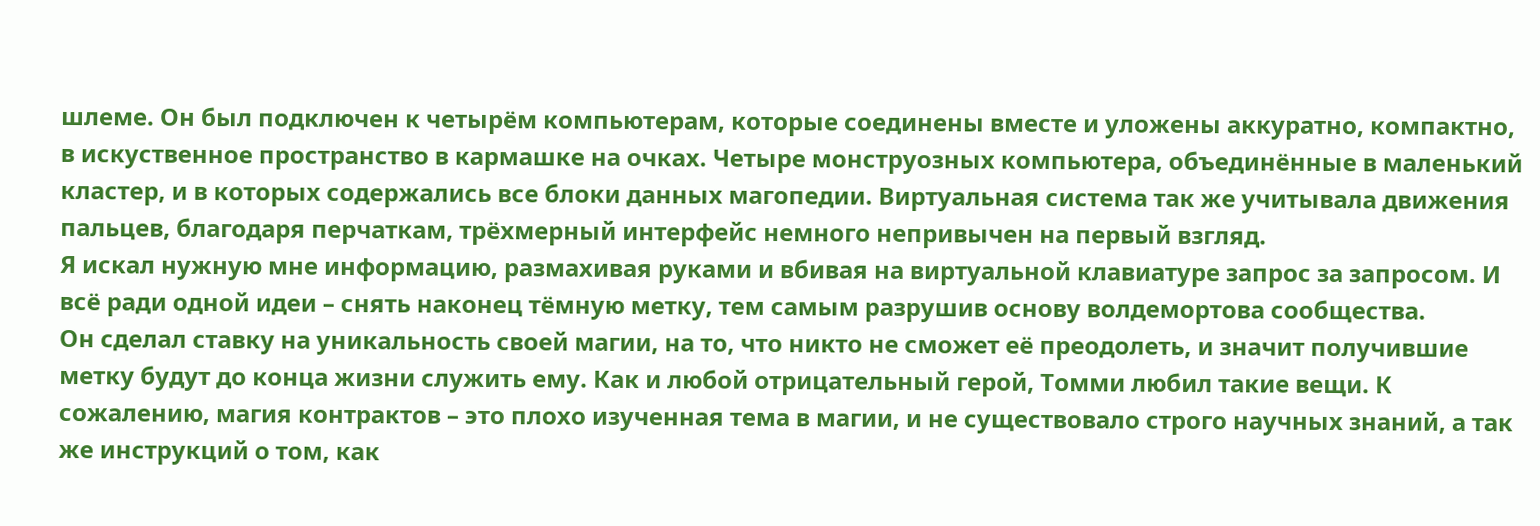шлеме. Он был подключен к четырём компьютерам, которые соединены вместе и уложены аккуратно, компактно, в искуственное пространство в кармашке на очках. Четыре монструозных компьютера, объединённые в маленький кластер, и в которых содержались все блоки данных магопедии. Виртуальная система так же учитывала движения пальцев, благодаря перчаткам, трёхмерный интерфейс немного непривычен на первый взгляд.
Я искал нужную мне информацию, размахивая руками и вбивая на виртуальной клавиатуре запрос за запросом. И всё ради одной идеи – снять наконец тёмную метку, тем самым разрушив основу волдемортова сообщества.
Он сделал ставку на уникальность своей магии, на то, что никто не сможет её преодолеть, и значит получившие метку будут до конца жизни служить ему. Как и любой отрицательный герой, Томми любил такие вещи. К сожалению, магия контрактов – это плохо изученная тема в магии, и не существовало строго научных знаний, а так же инструкций о том, как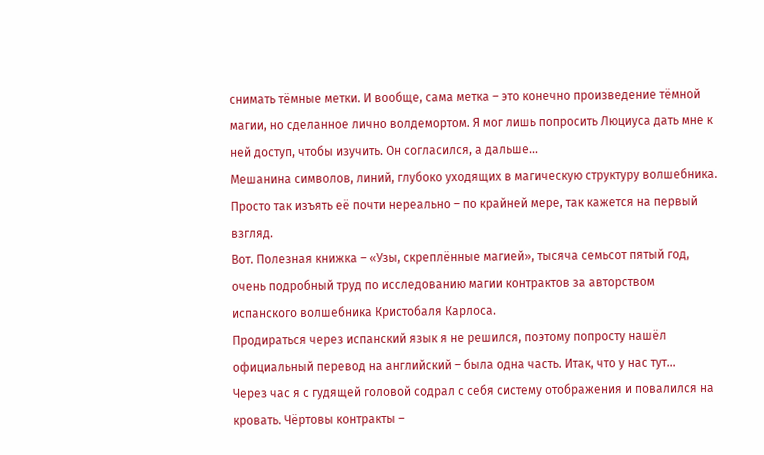снимать тёмные метки. И вообще, сама метка – это конечно произведение тёмной магии, но сделанное лично волдемортом. Я мог лишь попросить Люциуса дать мне к ней доступ, чтобы изучить. Он согласился, а дальше…
Мешанина символов, линий, глубоко уходящих в магическую структуру волшебника. Просто так изъять её почти нереально – по крайней мере, так кажется на первый взгляд.
Вот. Полезная книжка – «Узы, скреплённые магией», тысяча семьсот пятый год, очень подробный труд по исследованию магии контрактов за авторством испанского волшебника Кристобаля Карлоса.
Продираться через испанский язык я не решился, поэтому попросту нашёл официальный перевод на английский – была одна часть. Итак, что у нас тут…
Через час я с гудящей головой содрал с себя систему отображения и повалился на кровать. Чёртовы контракты –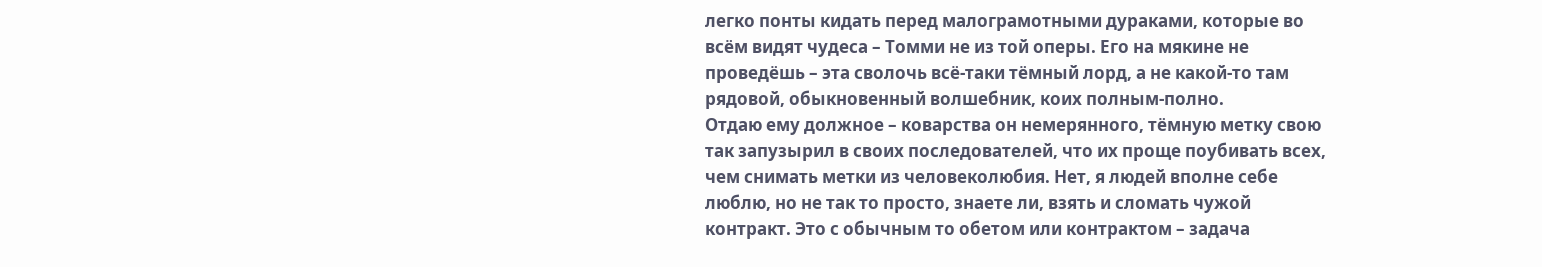легко понты кидать перед малограмотными дураками, которые во всём видят чудеса – Томми не из той оперы. Его на мякине не проведёшь – эта сволочь всё-таки тёмный лорд, а не какой-то там рядовой, обыкновенный волшебник, коих полным-полно.
Отдаю ему должное – коварства он немерянного, тёмную метку свою так запузырил в своих последователей, что их проще поубивать всех, чем снимать метки из человеколюбия. Нет, я людей вполне себе люблю, но не так то просто, знаете ли, взять и сломать чужой контракт. Это с обычным то обетом или контрактом – задача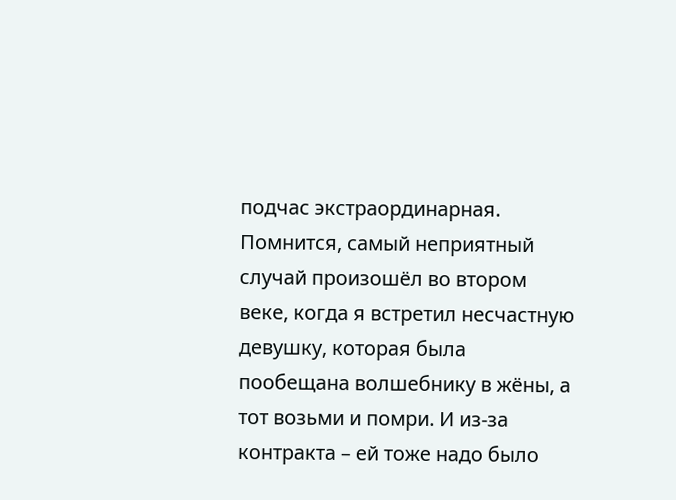подчас экстраординарная.
Помнится, самый неприятный случай произошёл во втором веке, когда я встретил несчастную девушку, которая была пообещана волшебнику в жёны, а тот возьми и помри. И из-за контракта – ей тоже надо было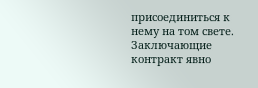присоединиться к нему на том свете. Заключающие контракт явно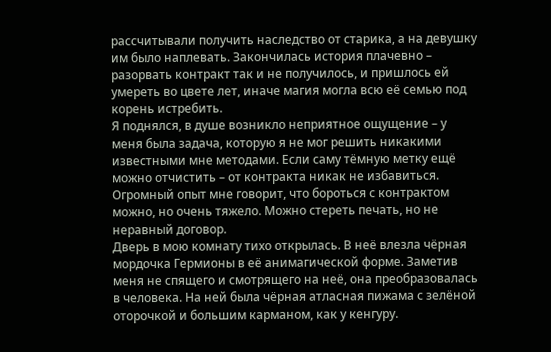рассчитывали получить наследство от старика, а на девушку им было наплевать. Закончилась история плачевно – разорвать контракт так и не получилось, и пришлось ей умереть во цвете лет, иначе магия могла всю её семью под корень истребить.
Я поднялся, в душе возникло неприятное ощущение – у меня была задача, которую я не мог решить никакими известными мне методами. Если саму тёмную метку ещё можно отчистить – от контракта никак не избавиться. Огромный опыт мне говорит, что бороться с контрактом можно, но очень тяжело. Можно стереть печать, но не неравный договор.
Дверь в мою комнату тихо открылась. В неё влезла чёрная мордочка Гермионы в её анимагической форме. Заметив меня не спящего и смотрящего на неё, она преобразовалась в человека. На ней была чёрная атласная пижама с зелёной оторочкой и большим карманом, как у кенгуру.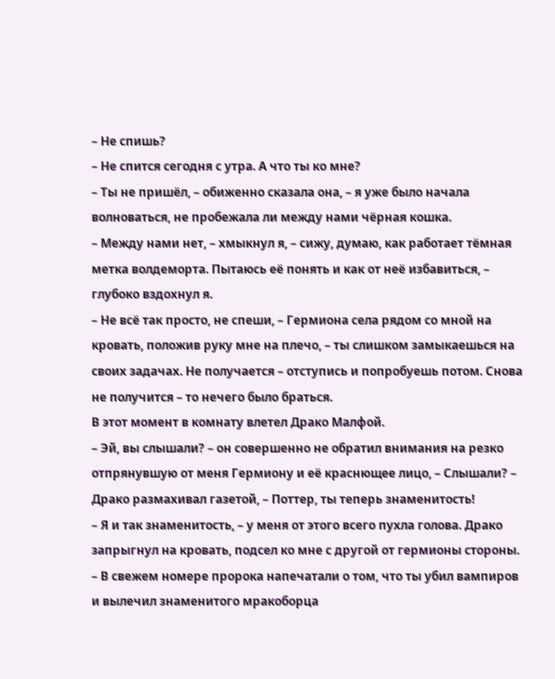– Не спишь?
– Не спится сегодня с утра. А что ты ко мне?
– Ты не пришёл, – обиженно сказала она, – я уже было начала волноваться, не пробежала ли между нами чёрная кошка.
– Между нами нет, – хмыкнул я, – сижу, думаю, как работает тёмная метка волдеморта. Пытаюсь её понять и как от неё избавиться, – глубоко вздохнул я.
– Не всё так просто, не спеши, – Гермиона села рядом со мной на кровать, положив руку мне на плечо, – ты слишком замыкаешься на своих задачах. Не получается – отступись и попробуешь потом. Снова не получится – то нечего было браться.
В этот момент в комнату влетел Драко Малфой.
– Эй, вы слышали? – он совершенно не обратил внимания на резко отпрянувшую от меня Гермиону и её краснющее лицо, – Слышали? – Драко размахивал газетой, – Поттер, ты теперь знаменитость!
– Я и так знаменитость, – у меня от этого всего пухла голова. Драко запрыгнул на кровать, подсел ко мне с другой от гермионы стороны.
– В свежем номере пророка напечатали о том, что ты убил вампиров и вылечил знаменитого мракоборца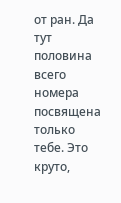от ран. Да тут половина всего номера посвящена только тебе. Это круто,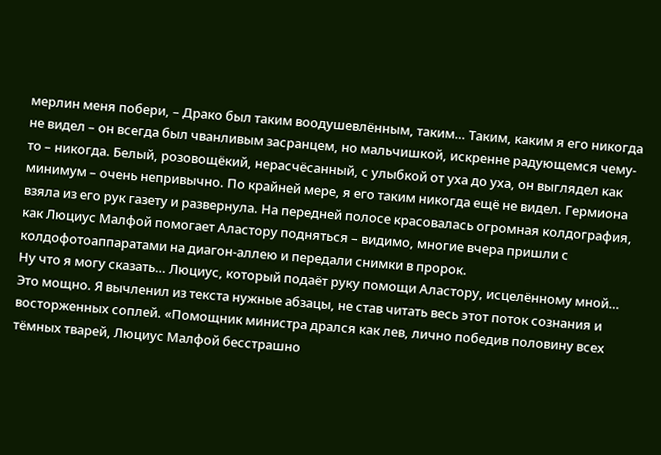мерлин меня побери, – Драко был таким воодушевлённым, таким… Таким, каким я его никогда не видел – он всегда был чванливым засранцем, но мальчишкой, искренне радующемся чему-то – никогда. Белый, розовощёкий, нерасчёсанный, с улыбкой от уха до уха, он выглядел как минимум – очень непривычно. По крайней мере, я его таким никогда ещё не видел. Гермиона взяла из его рук газету и развернула. На передней полосе красовалась огромная колдография, как Люциус Малфой помогает Аластору подняться – видимо, многие вчера пришли с колдофотоаппаратами на диагон-аллею и передали снимки в пророк.
Ну что я могу сказать… Люциус, который подаёт руку помощи Аластору, исцелённому мной… Это мощно. Я вычленил из текста нужные абзацы, не став читать весь этот поток сознания и восторженных соплей. «Помощник министра дрался как лев, лично победив половину всех тёмных тварей, Люциус Малфой бесстрашно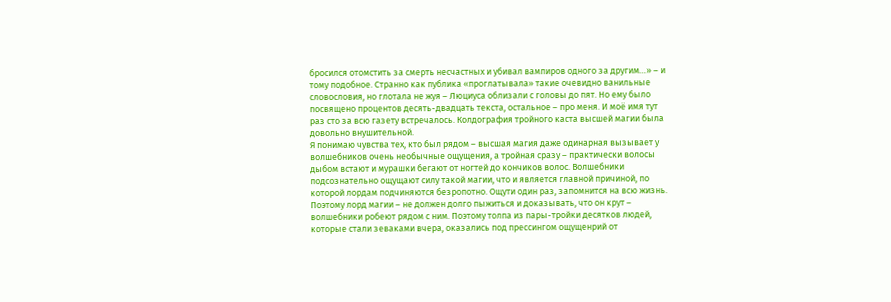бросился отомстить за смерть несчастных и убивал вампиров одного за другим…» – и тому подобное. Странно как публика «проглатывала» такие очевидно ванильные словословия, но глотала не жуя – Люциуса облизали с головы до пят. Но ему было посвящено процентов десять-двадцать текста, остальное – про меня. И моё имя тут раз сто за всю газету встречалось. Колдография тройного каста высшей магии была довольно внушительной.
Я понимаю чувства тех, кто был рядом – высшая магия даже одинарная вызывает у волшебников очень необычные ощущения, а тройная сразу – практически волосы дыбом встают и мурашки бегают от ногтей до кончиков волос. Волшебники подсознательно ощущают силу такой магии, что и является главной причиной, по которой лордам подчиняются безропотно. Ощути один раз, запомнится на всю жизнь. Поэтому лорд магии – не должен долго пыжиться и доказывать, что он крут – волшебники робеют рядом с ним. Поэтому толпа из пары-тройки десятков людей, которые стали зеваками вчера, оказались под прессингом ощущенрий от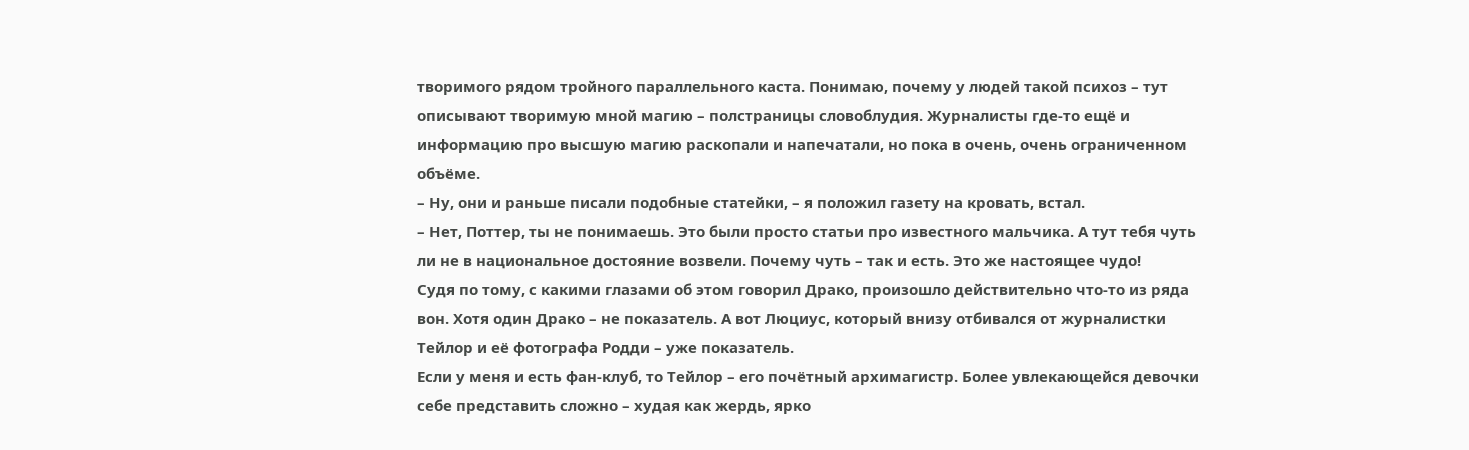творимого рядом тройного параллельного каста. Понимаю, почему у людей такой психоз – тут описывают творимую мной магию – полстраницы словоблудия. Журналисты где-то ещё и информацию про высшую магию раскопали и напечатали, но пока в очень, очень ограниченном объёме.
– Ну, они и раньше писали подобные статейки, – я положил газету на кровать, встал.
– Нет, Поттер, ты не понимаешь. Это были просто статьи про известного мальчика. А тут тебя чуть ли не в национальное достояние возвели. Почему чуть – так и есть. Это же настоящее чудо!
Судя по тому, с какими глазами об этом говорил Драко, произошло действительно что-то из ряда вон. Хотя один Драко – не показатель. А вот Люциус, который внизу отбивался от журналистки Тейлор и её фотографа Родди – уже показатель.
Если у меня и есть фан-клуб, то Тейлор – его почётный архимагистр. Более увлекающейся девочки себе представить сложно – худая как жердь, ярко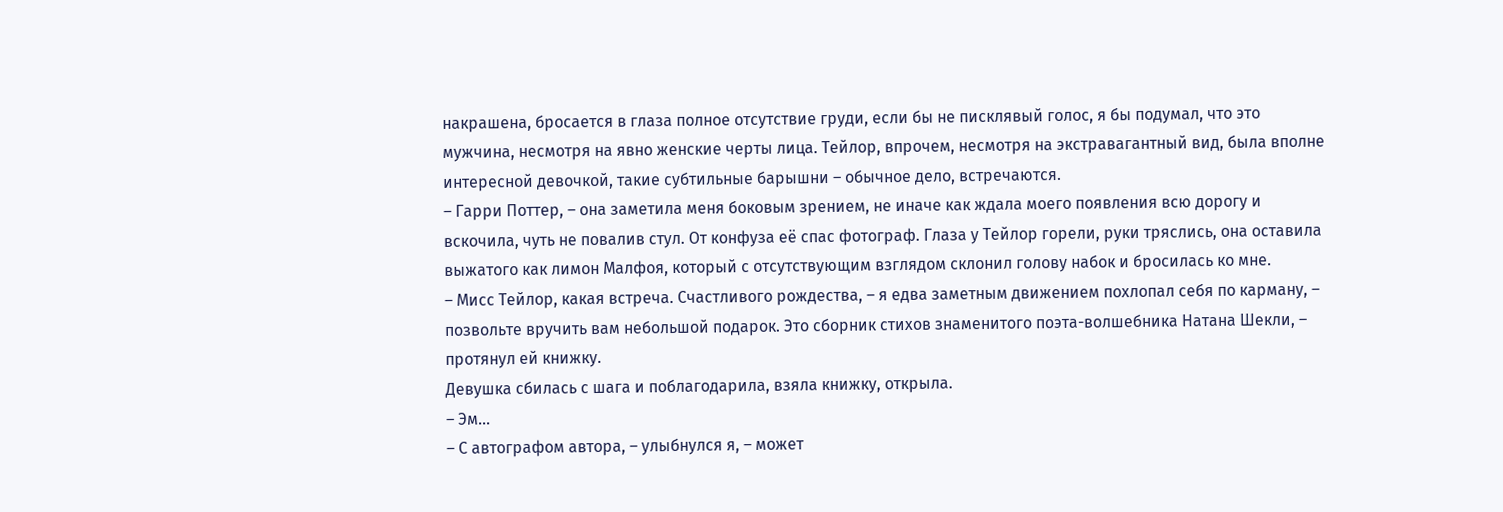накрашена, бросается в глаза полное отсутствие груди, если бы не писклявый голос, я бы подумал, что это мужчина, несмотря на явно женские черты лица. Тейлор, впрочем, несмотря на экстравагантный вид, была вполне интересной девочкой, такие субтильные барышни – обычное дело, встречаются.
– Гарри Поттер, – она заметила меня боковым зрением, не иначе как ждала моего появления всю дорогу и вскочила, чуть не повалив стул. От конфуза её спас фотограф. Глаза у Тейлор горели, руки тряслись, она оставила выжатого как лимон Малфоя, который с отсутствующим взглядом склонил голову набок и бросилась ко мне.
– Мисс Тейлор, какая встреча. Счастливого рождества, – я едва заметным движением похлопал себя по карману, – позвольте вручить вам небольшой подарок. Это сборник стихов знаменитого поэта-волшебника Натана Шекли, – протянул ей книжку.
Девушка сбилась с шага и поблагодарила, взяла книжку, открыла.
– Эм…
– С автографом автора, – улыбнулся я, – может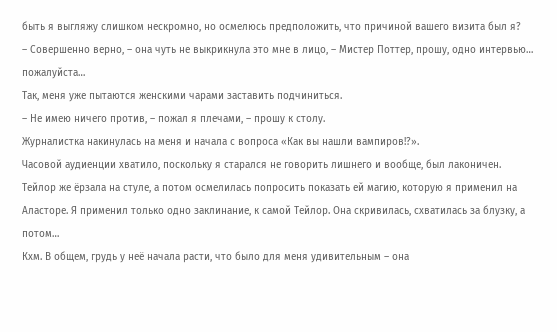быть я выгляжу слишком нескромно, но осмелюсь предположить, что причиной вашего визита был я?
– Совершенно верно, – она чуть не выкрикнула это мне в лицо, – Мистер Поттер, прошу, одно интервью… пожалуйста…
Так, меня уже пытаются женскими чарами заставить подчиниться.
– Не имею ничего против, – пожал я плечами, – прошу к столу.
Журналистка накинулась на меня и начала с вопроса «Как вы нашли вампиров!?».
Часовой аудиенции хватило, поскольку я старался не говорить лишнего и вообще, был лаконичен. Тейлор же ёрзала на стуле, а потом осмелилась попросить показать ей магию, которую я применил на Аласторе. Я применил только одно заклинание, к самой Тейлор. Она скривилась, схватилась за блузку, а потом…
Кхм. В общем, грудь у неё начала расти, что было для меня удивительным – она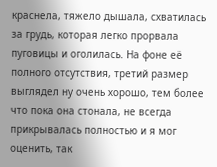краснела, тяжело дышала, схватилась за грудь, которая легко прорвала пуговицы и оголилась. На фоне её полного отсутствия, третий размер выглядел ну очень хорошо, тем более что пока она стонала, не всегда прикрывалась полностью и я мог оценить, так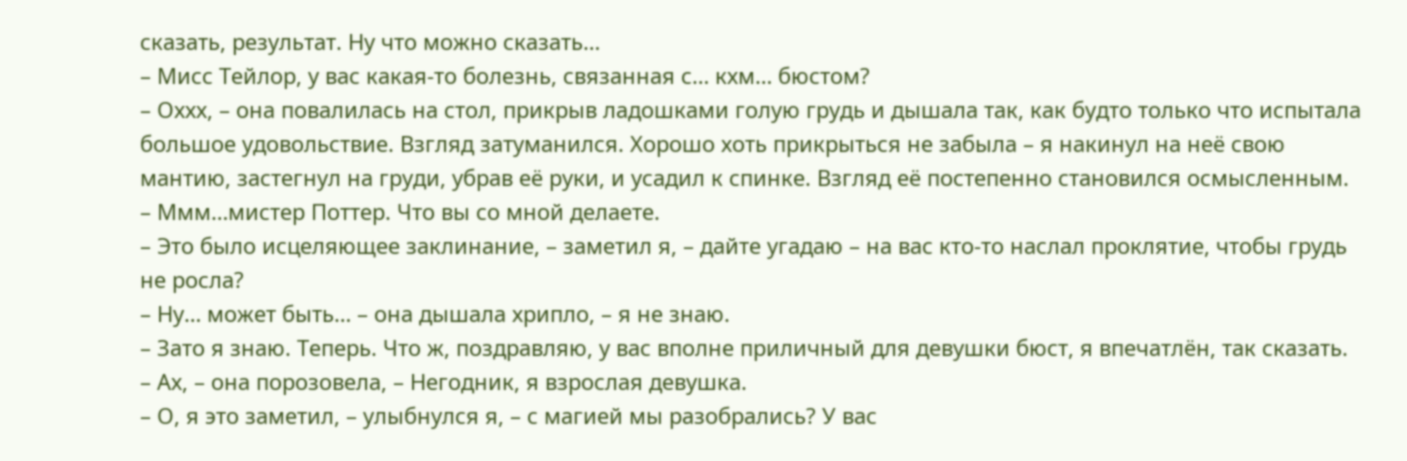сказать, результат. Ну что можно сказать…
– Мисс Тейлор, у вас какая-то болезнь, связанная с… кхм… бюстом?
– Оххх, – она повалилась на стол, прикрыв ладошками голую грудь и дышала так, как будто только что испытала большое удовольствие. Взгляд затуманился. Хорошо хоть прикрыться не забыла – я накинул на неё свою мантию, застегнул на груди, убрав её руки, и усадил к спинке. Взгляд её постепенно становился осмысленным.
– Ммм…мистер Поттер. Что вы со мной делаете.
– Это было исцеляющее заклинание, – заметил я, – дайте угадаю – на вас кто-то наслал проклятие, чтобы грудь не росла?
– Ну… может быть… – она дышала хрипло, – я не знаю.
– Зато я знаю. Теперь. Что ж, поздравляю, у вас вполне приличный для девушки бюст, я впечатлён, так сказать.
– Ах, – она порозовела, – Негодник, я взрослая девушка.
– О, я это заметил, – улыбнулся я, – с магией мы разобрались? У вас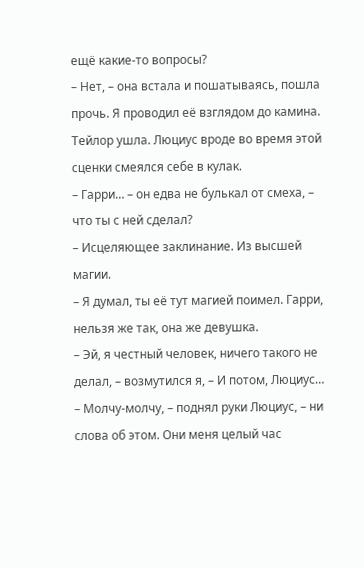ещё какие-то вопросы?
– Нет, – она встала и пошатываясь, пошла прочь. Я проводил её взглядом до камина. Тейлор ушла. Люциус вроде во время этой сценки смеялся себе в кулак.
– Гарри… – он едва не булькал от смеха, – что ты с ней сделал?
– Исцеляющее заклинание. Из высшей магии.
– Я думал, ты её тут магией поимел. Гарри, нельзя же так, она же девушка.
– Эй, я честный человек, ничего такого не делал, – возмутился я, – И потом, Люциус…
– Молчу-молчу, – поднял руки Люциус, – ни слова об этом. Они меня целый час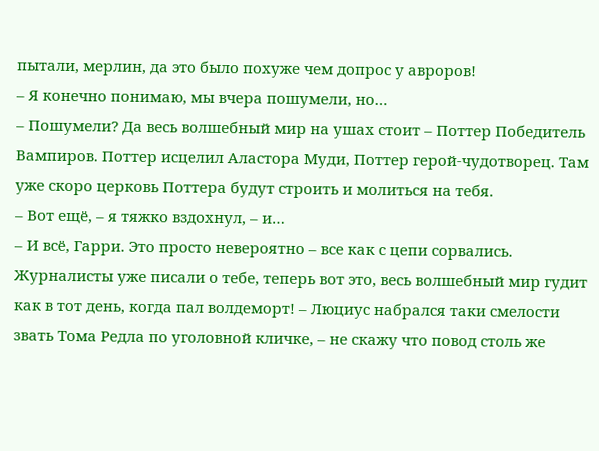пытали, мерлин, да это было похуже чем допрос у авроров!
– Я конечно понимаю, мы вчера пошумели, но…
– Пошумели? Да весь волшебный мир на ушах стоит – Поттер Победитель Вампиров. Поттер исцелил Аластора Муди, Поттер герой-чудотворец. Там уже скоро церковь Поттера будут строить и молиться на тебя.
– Вот ещё, – я тяжко вздохнул, – и…
– И всё, Гарри. Это просто невероятно – все как с цепи сорвались. Журналисты уже писали о тебе, теперь вот это, весь волшебный мир гудит как в тот день, когда пал волдеморт! – Люциус набрался таки смелости звать Тома Редла по уголовной кличке, – не скажу что повод столь же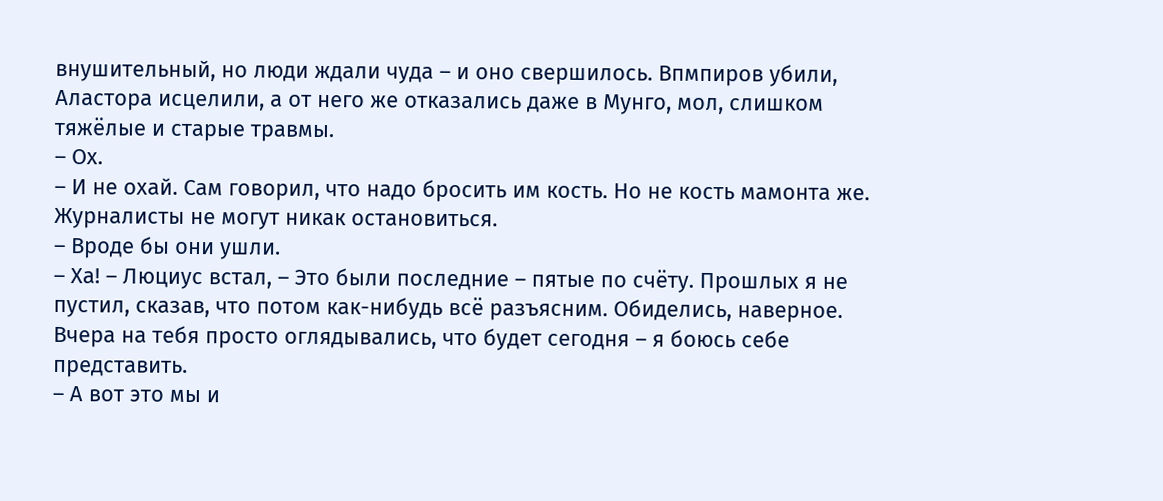внушительный, но люди ждали чуда – и оно свершилось. Впмпиров убили, Аластора исцелили, а от него же отказались даже в Мунго, мол, слишком тяжёлые и старые травмы.
– Ох.
– И не охай. Сам говорил, что надо бросить им кость. Но не кость мамонта же. Журналисты не могут никак остановиться.
– Вроде бы они ушли.
– Ха! – Люциус встал, – Это были последние – пятые по счёту. Прошлых я не пустил, сказав, что потом как-нибудь всё разъясним. Обиделись, наверное. Вчера на тебя просто оглядывались, что будет сегодня – я боюсь себе представить.
– А вот это мы и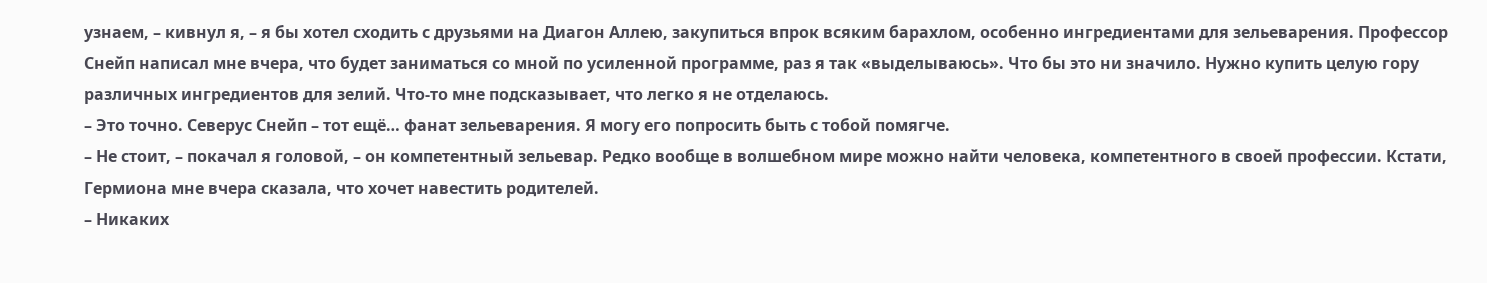узнаем, – кивнул я, – я бы хотел сходить с друзьями на Диагон Аллею, закупиться впрок всяким барахлом, особенно ингредиентами для зельеварения. Профессор Снейп написал мне вчера, что будет заниматься со мной по усиленной программе, раз я так «выделываюсь». Что бы это ни значило. Нужно купить целую гору различных ингредиентов для зелий. Что-то мне подсказывает, что легко я не отделаюсь.
– Это точно. Северус Снейп – тот ещё… фанат зельеварения. Я могу его попросить быть с тобой помягче.
– Не стоит, – покачал я головой, – он компетентный зельевар. Редко вообще в волшебном мире можно найти человека, компетентного в своей профессии. Кстати, Гермиона мне вчера сказала, что хочет навестить родителей.
– Никаких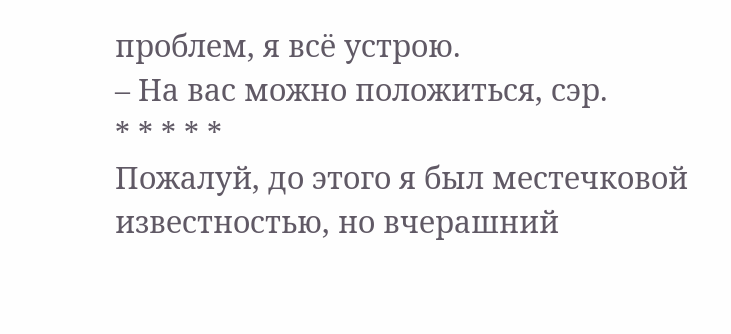проблем, я всё устрою.
– На вас можно положиться, сэр.
* * * * *
Пожалуй, до этого я был местечковой известностью, но вчерашний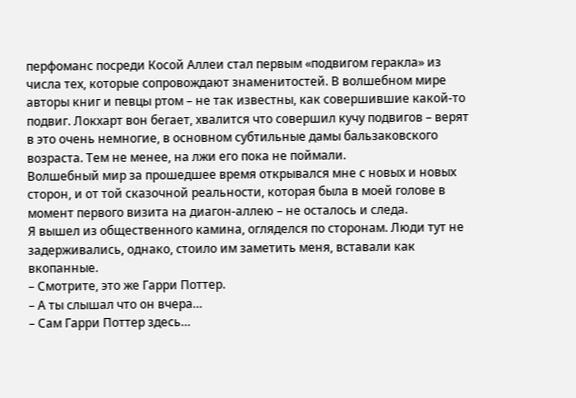перфоманс посреди Косой Аллеи стал первым «подвигом геракла» из числа тех, которые сопровождают знаменитостей. В волшебном мире авторы книг и певцы ртом – не так известны, как совершившие какой-то подвиг. Локхарт вон бегает, хвалится что совершил кучу подвигов – верят в это очень немногие, в основном субтильные дамы бальзаковского возраста. Тем не менее, на лжи его пока не поймали.
Волшебный мир за прошедшее время открывался мне с новых и новых сторон, и от той сказочной реальности, которая была в моей голове в момент первого визита на диагон-аллею – не осталось и следа.
Я вышел из общественного камина, огляделся по сторонам. Люди тут не задерживались, однако, стоило им заметить меня, вставали как вкопанные.
– Смотрите, это же Гарри Поттер.
– А ты слышал что он вчера…
– Сам Гарри Поттер здесь…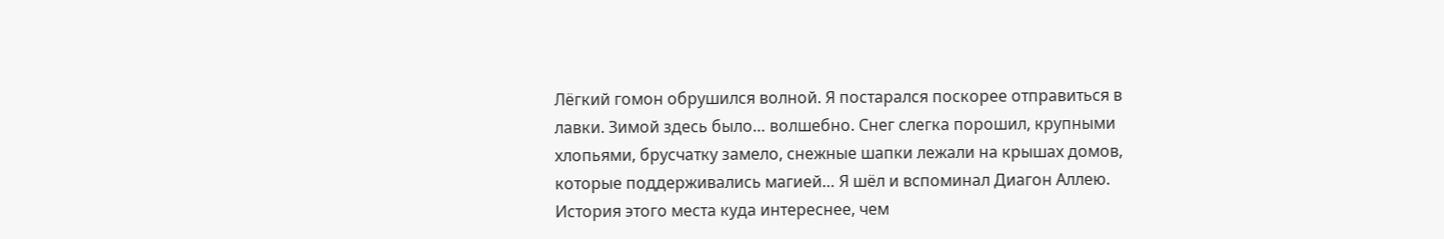Лёгкий гомон обрушился волной. Я постарался поскорее отправиться в лавки. Зимой здесь было… волшебно. Снег слегка порошил, крупными хлопьями, брусчатку замело, снежные шапки лежали на крышах домов, которые поддерживались магией… Я шёл и вспоминал Диагон Аллею. История этого места куда интереснее, чем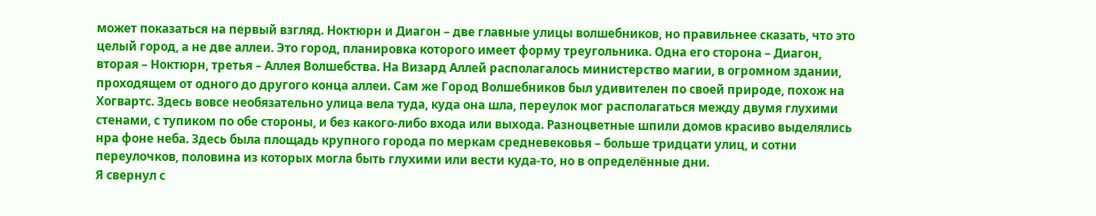может показаться на первый взгляд. Ноктюрн и Диагон – две главные улицы волшебников, но правильнее сказать, что это целый город, а не две аллеи. Это город, планировка которого имеет форму треугольника. Одна его сторона – Диагон, вторая – Ноктюрн, третья – Аллея Волшебства. На Визард Аллей располагалось министерство магии, в огромном здании, проходящем от одного до другого конца аллеи. Сам же Город Волшебников был удивителен по своей природе, похож на Хогвартс. Здесь вовсе необязательно улица вела туда, куда она шла, переулок мог располагаться между двумя глухими стенами, с тупиком по обе стороны, и без какого-либо входа или выхода. Разноцветные шпили домов красиво выделялись нра фоне неба. Здесь была площадь крупного города по меркам средневековья – больше тридцати улиц, и сотни переулочков, половина из которых могла быть глухими или вести куда-то, но в определённые дни.
Я свернул с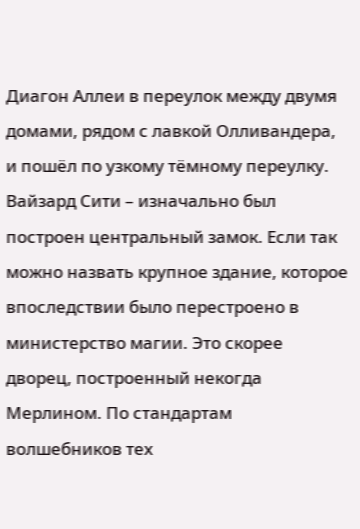Диагон Аллеи в переулок между двумя домами, рядом с лавкой Олливандера, и пошёл по узкому тёмному переулку. Вайзард Сити – изначально был построен центральный замок. Если так можно назвать крупное здание, которое впоследствии было перестроено в министерство магии. Это скорее дворец, построенный некогда Мерлином. По стандартам волшебников тех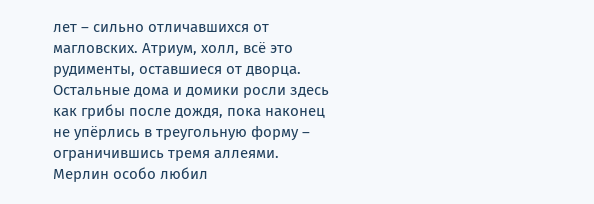лет – сильно отличавшихся от магловских. Атриум, холл, всё это рудименты, оставшиеся от дворца. Остальные дома и домики росли здесь как грибы после дождя, пока наконец не упёрлись в треугольную форму – ограничившись тремя аллеями. Мерлин особо любил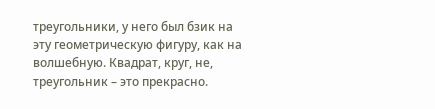треугольники, у него был бзик на эту геометрическую фигуру, как на волшебную. Квадрат, круг, не, треугольник – это прекрасно.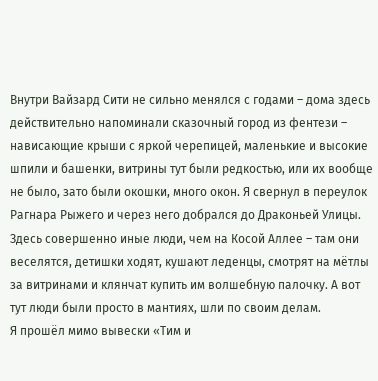Внутри Вайзард Сити не сильно менялся с годами – дома здесь действительно напоминали сказочный город из фентези – нависающие крыши с яркой черепицей, маленькие и высокие шпили и башенки, витрины тут были редкостью, или их вообще не было, зато были окошки, много окон. Я свернул в переулок Рагнара Рыжего и через него добрался до Драконьей Улицы.
Здесь совершенно иные люди, чем на Косой Аллее – там они веселятся, детишки ходят, кушают леденцы, смотрят на мётлы за витринами и клянчат купить им волшебную палочку. А вот тут люди были просто в мантиях, шли по своим делам.
Я прошёл мимо вывески «Тим и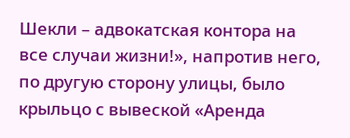Шекли – адвокатская контора на все случаи жизни!», напротив него, по другую сторону улицы, было крыльцо с вывеской «Аренда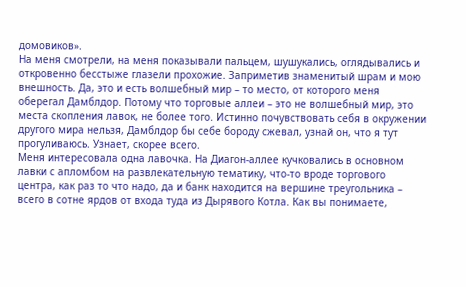домовиков».
На меня смотрели, на меня показывали пальцем, шушукались, оглядывались и откровенно бесстыже глазели прохожие. Заприметив знаменитый шрам и мою внешность. Да, это и есть волшебный мир – то место, от которого меня оберегал Дамблдор. Потому что торговые аллеи – это не волшебный мир, это места скопления лавок, не более того. Истинно почувствовать себя в окружении другого мира нельзя, Дамблдор бы себе бороду сжевал, узнай он, что я тут прогуливаюсь. Узнает, скорее всего.
Меня интересовала одна лавочка. На Диагон-аллее кучковались в основном лавки с апломбом на развлекательную тематику, что-то вроде торгового центра, как раз то что надо, да и банк находится на вершине треугольника – всего в сотне ярдов от входа туда из Дырявого Котла. Как вы понимаете,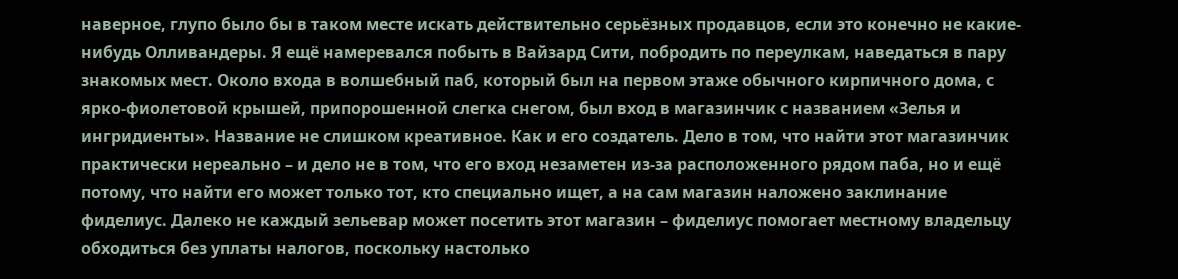наверное, глупо было бы в таком месте искать действительно серьёзных продавцов, если это конечно не какие-нибудь Олливандеры. Я ещё намеревался побыть в Вайзард Сити, побродить по переулкам, наведаться в пару знакомых мест. Около входа в волшебный паб, который был на первом этаже обычного кирпичного дома, с ярко-фиолетовой крышей, припорошенной слегка снегом, был вход в магазинчик с названием «Зелья и ингридиенты». Название не слишком креативное. Как и его создатель. Дело в том, что найти этот магазинчик практически нереально – и дело не в том, что его вход незаметен из-за расположенного рядом паба, но и ещё потому, что найти его может только тот, кто специально ищет, а на сам магазин наложено заклинание фиделиус. Далеко не каждый зельевар может посетить этот магазин – фиделиус помогает местному владельцу обходиться без уплаты налогов, поскольку настолько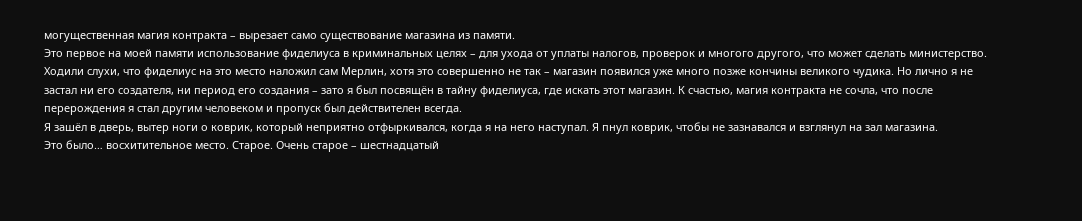могущественная магия контракта – вырезает само существование магазина из памяти.
Это первое на моей памяти использование фиделиуса в криминальных целях – для ухода от уплаты налогов, проверок и многого другого, что может сделать министерство. Ходили слухи, что фиделиус на это место наложил сам Мерлин, хотя это совершенно не так – магазин появился уже много позже кончины великого чудика. Но лично я не застал ни его создателя, ни период его создания – зато я был посвящён в тайну фиделиуса, где искать этот магазин. К счастью, магия контракта не сочла, что после перерождения я стал другим человеком и пропуск был действителен всегда.
Я зашёл в дверь, вытер ноги о коврик, который неприятно отфыркивался, когда я на него наступал. Я пнул коврик, чтобы не зазнавался и взглянул на зал магазина.
Это было… восхитительное место. Старое. Очень старое – шестнадцатый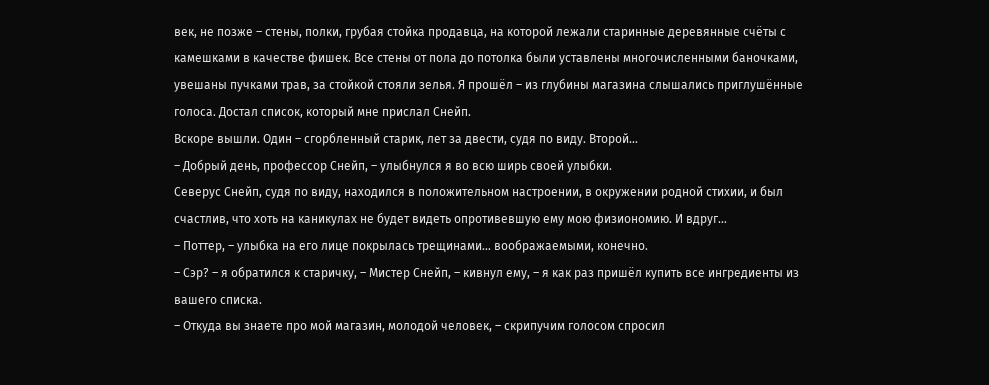век, не позже – стены, полки, грубая стойка продавца, на которой лежали старинные деревянные счёты с камешками в качестве фишек. Все стены от пола до потолка были уставлены многочисленными баночками, увешаны пучками трав, за стойкой стояли зелья. Я прошёл – из глубины магазина слышались приглушённые голоса. Достал список, который мне прислал Снейп.
Вскоре вышли. Один – сгорбленный старик, лет за двести, судя по виду. Второй…
– Добрый день, профессор Снейп, – улыбнулся я во всю ширь своей улыбки.
Северус Снейп, судя по виду, находился в положительном настроении, в окружении родной стихии, и был счастлив, что хоть на каникулах не будет видеть опротивевшую ему мою физиономию. И вдруг…
– Поттер, – улыбка на его лице покрылась трещинами… воображаемыми, конечно.
– Сэр? – я обратился к старичку, – Мистер Снейп, – кивнул ему, – я как раз пришёл купить все ингредиенты из вашего списка.
– Откуда вы знаете про мой магазин, молодой человек, – скрипучим голосом спросил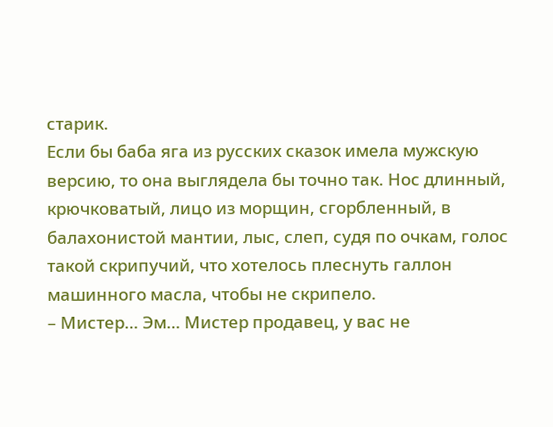старик.
Если бы баба яга из русских сказок имела мужскую версию, то она выглядела бы точно так. Нос длинный, крючковатый, лицо из морщин, сгорбленный, в балахонистой мантии, лыс, слеп, судя по очкам, голос такой скрипучий, что хотелось плеснуть галлон машинного масла, чтобы не скрипело.
– Мистер… Эм… Мистер продавец, у вас не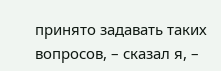принято задавать таких вопросов, – сказал я, –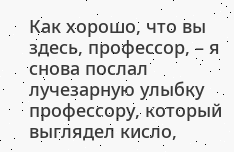Как хорошо, что вы здесь, профессор, – я снова послал лучезарную улыбку профессору, который выглядел кисло,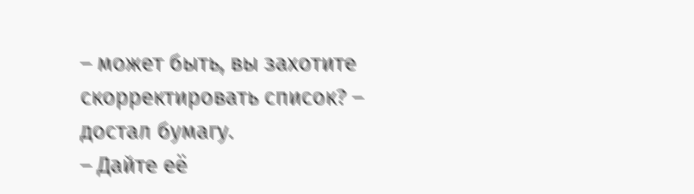– может быть, вы захотите скорректировать список? – достал бумагу.
– Дайте её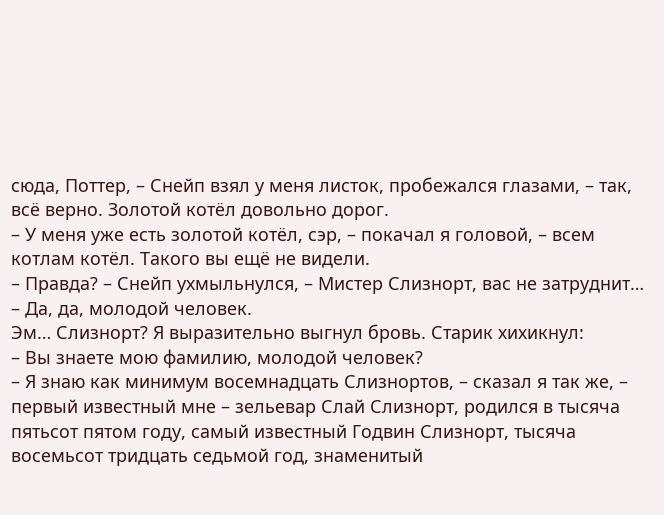сюда, Поттер, – Снейп взял у меня листок, пробежался глазами, – так, всё верно. Золотой котёл довольно дорог.
– У меня уже есть золотой котёл, сэр, – покачал я головой, – всем котлам котёл. Такого вы ещё не видели.
– Правда? – Снейп ухмыльнулся, – Мистер Слизнорт, вас не затруднит…
– Да, да, молодой человек.
Эм… Слизнорт? Я выразительно выгнул бровь. Старик хихикнул:
– Вы знаете мою фамилию, молодой человек?
– Я знаю как минимум восемнадцать Слизнортов, – сказал я так же, – первый известный мне – зельевар Слай Слизнорт, родился в тысяча пятьсот пятом году, самый известный Годвин Слизнорт, тысяча восемьсот тридцать седьмой год, знаменитый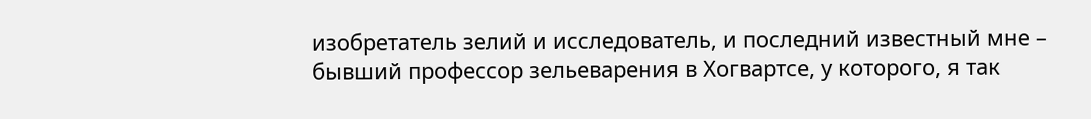изобретатель зелий и исследователь, и последний известный мне – бывший профессор зельеварения в Хогвартсе, у которого, я так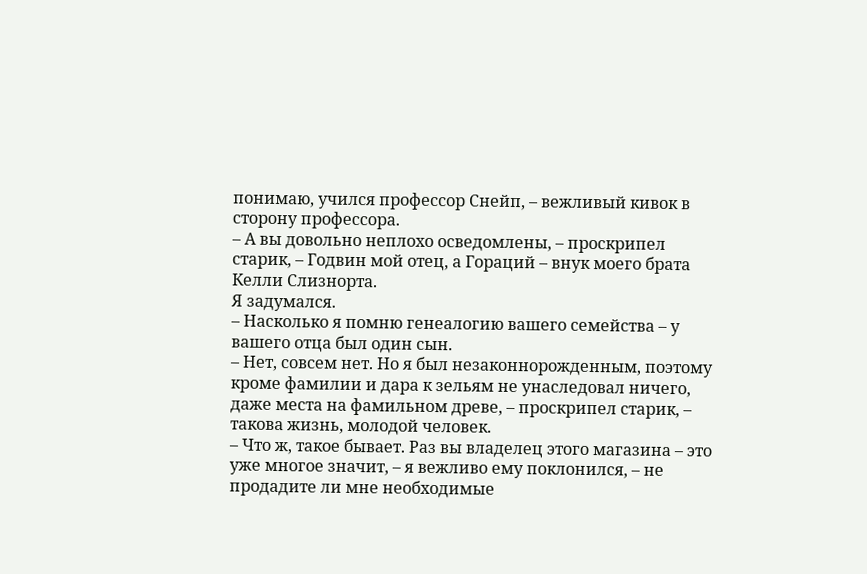понимаю, учился профессор Снейп, – вежливый кивок в сторону профессора.
– А вы довольно неплохо осведомлены, – проскрипел старик, – Годвин мой отец, а Гораций – внук моего брата Келли Слизнорта.
Я задумался.
– Насколько я помню генеалогию вашего семейства – у вашего отца был один сын.
– Нет, совсем нет. Но я был незаконнорожденным, поэтому кроме фамилии и дара к зельям не унаследовал ничего, даже места на фамильном древе, – проскрипел старик, – такова жизнь, молодой человек.
– Что ж, такое бывает. Раз вы владелец этого магазина – это уже многое значит, – я вежливо ему поклонился, – не продадите ли мне необходимые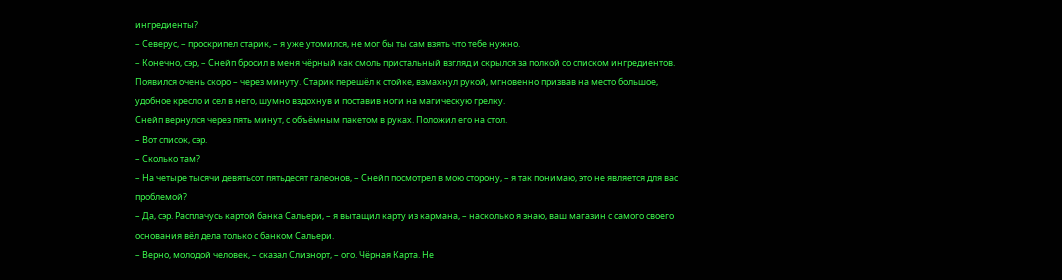ингредиенты?
– Северус, – проскрипел старик, – я уже утомился, не мог бы ты сам взять что тебе нужно.
– Конечно, сэр, – Снейп бросил в меня чёрный как смоль пристальный взгляд и скрылся за полкой со списком ингредиентов. Появился очень скоро – через минуту. Старик перешёл к стойке, взмахнул рукой, мгновенно призвав на место большое, удобное кресло и сел в него, шумно вздохнув и поставив ноги на магическую грелку.
Снейп вернулся через пять минут, с объёмным пакетом в руках. Положил его на стол.
– Вот список, сэр.
– Сколько там?
– На четыре тысячи девятьсот пятьдесят галеонов, – Снейп посмотрел в мою сторону, – я так понимаю, это не является для вас проблемой?
– Да, сэр. Расплачусь картой банка Сальери, – я вытащил карту из кармана, – насколько я знаю, ваш магазин с самого своего основания вёл дела только с банком Сальери.
– Верно, молодой человек, – сказал Слизнорт, – ого. Чёрная Карта. Не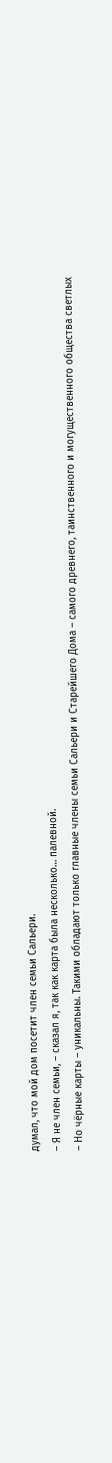думал, что мой дом посетит член семьи Сальери.
– Я не член семьи, – сказал я, так как карта была несколько… палевной.
– Но чёрные карты – уникальны. Такими обладают только главные члены семьи Сальери и Старейшего Дома – самого древнего, таинственного и могущественного общества светлых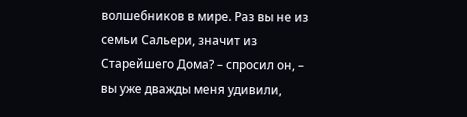волшебников в мире. Раз вы не из семьи Сальери, значит из Старейшего Дома? – спросил он, – вы уже дважды меня удивили,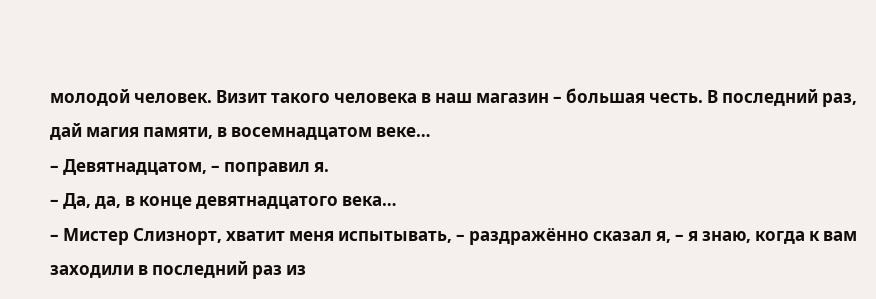молодой человек. Визит такого человека в наш магазин – большая честь. В последний раз, дай магия памяти, в восемнадцатом веке…
– Девятнадцатом, – поправил я.
– Да, да, в конце девятнадцатого века…
– Мистер Слизнорт, хватит меня испытывать, – раздражённо сказал я, – я знаю, когда к вам заходили в последний раз из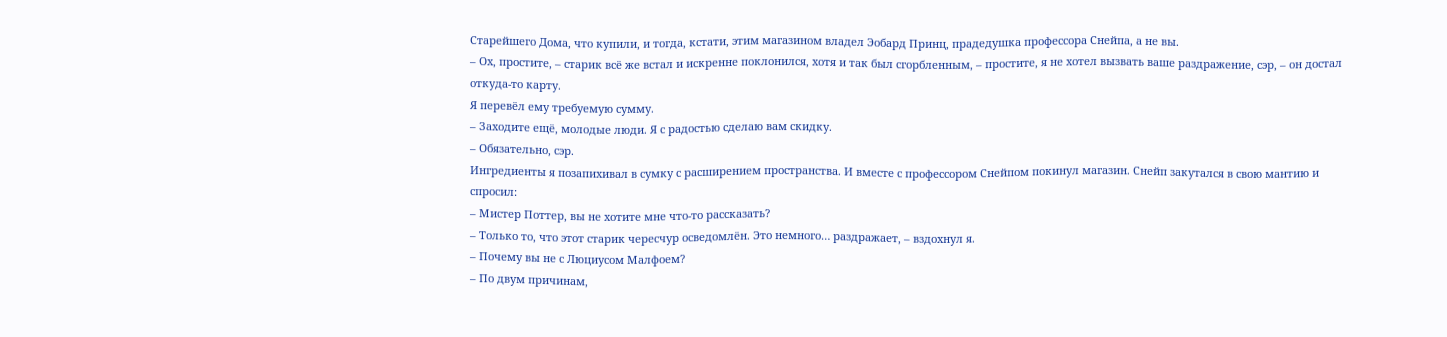Старейшего Дома, что купили, и тогда, кстати, этим магазином владел Эобард Принц, прадедушка профессора Снейпа, а не вы.
– Ох, простите, – старик всё же встал и искренне поклонился, хотя и так был сгорбленным, – простите, я не хотел вызвать ваше раздражение, сэр, – он достал откуда-то карту.
Я перевёл ему требуемую сумму.
– Заходите ещё, молодые люди. Я с радостью сделаю вам скидку.
– Обязательно, сэр.
Ингредиенты я позапихивал в сумку с расширением пространства. И вместе с профессором Снейпом покинул магазин. Снейп закутался в свою мантию и спросил:
– Мистер Поттер, вы не хотите мне что-то рассказать?
– Только то, что этот старик чересчур осведомлён. Это немного… раздражает, – вздохнул я.
– Почему вы не с Люциусом Малфоем?
– По двум причинам,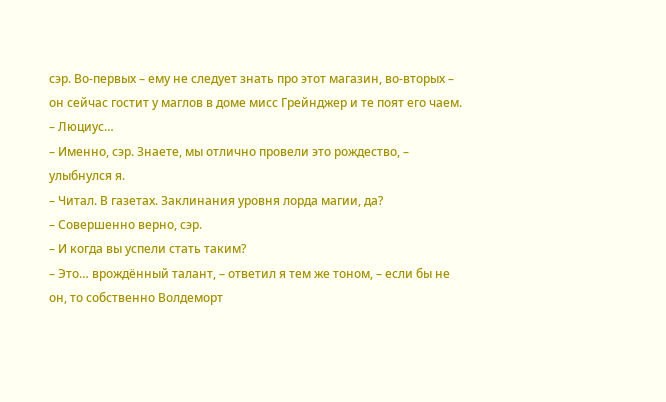сэр. Во-первых – ему не следует знать про этот магазин, во-вторых – он сейчас гостит у маглов в доме мисс Грейнджер и те поят его чаем.
– Люциус…
– Именно, сэр. Знаете, мы отлично провели это рождество, – улыбнулся я.
– Читал. В газетах. Заклинания уровня лорда магии, да?
– Совершенно верно, сэр.
– И когда вы успели стать таким?
– Это… врождённый талант, – ответил я тем же тоном, – если бы не он, то собственно Волдеморт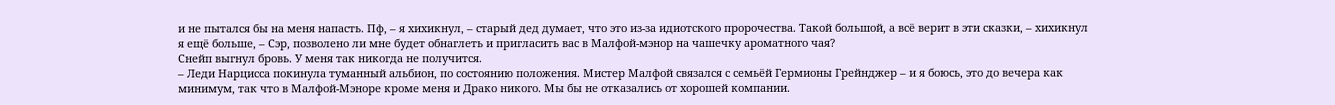и не пытался бы на меня напасть. Пф, – я хихикнул, – старый дед думает, что это из-за идиотского пророчества. Такой большой, а всё верит в эти сказки, – хихикнул я ещё больше, – Сэр, позволено ли мне будет обнаглеть и пригласить вас в Малфой-мэнор на чашечку ароматного чая?
Снейп выгнул бровь. У меня так никогда не получится.
– Леди Нарцисса покинула туманный альбион, по состоянию положения. Мистер Малфой связался с семьёй Гермионы Грейнджер – и я боюсь, это до вечера как минимум, так что в Малфой-Мэноре кроме меня и Драко никого. Мы бы не отказались от хорошей компании.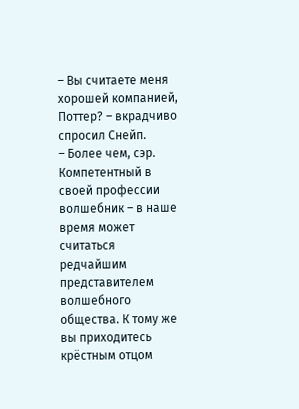– Вы считаете меня хорошей компанией, Поттер? – вкрадчиво спросил Снейп.
– Более чем, сэр. Компетентный в своей профессии волшебник – в наше время может считаться редчайшим представителем волшебного общества. К тому же вы приходитесь крёстным отцом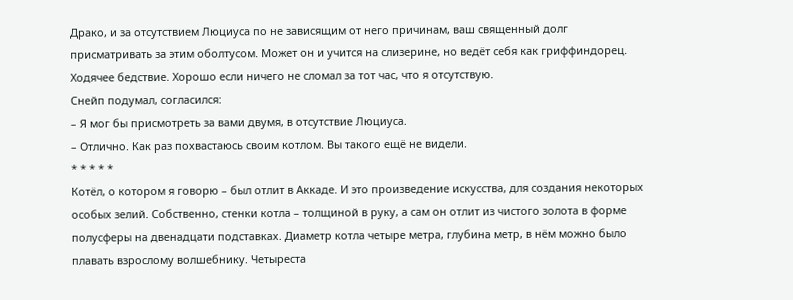Драко, и за отсутствием Люциуса по не зависящим от него причинам, ваш священный долг присматривать за этим оболтусом. Может он и учится на слизерине, но ведёт себя как гриффиндорец. Ходячее бедствие. Хорошо если ничего не сломал за тот час, что я отсутствую.
Снейп подумал, согласился:
– Я мог бы присмотреть за вами двумя, в отсутствие Люциуса.
– Отлично. Как раз похвастаюсь своим котлом. Вы такого ещё не видели.
* * * * *
Котёл, о котором я говорю – был отлит в Аккаде. И это произведение искусства, для создания некоторых особых зелий. Собственно, стенки котла – толщиной в руку, а сам он отлит из чистого золота в форме полусферы на двенадцати подставках. Диаметр котла четыре метра, глубина метр, в нём можно было плавать взрослому волшебнику. Четыреста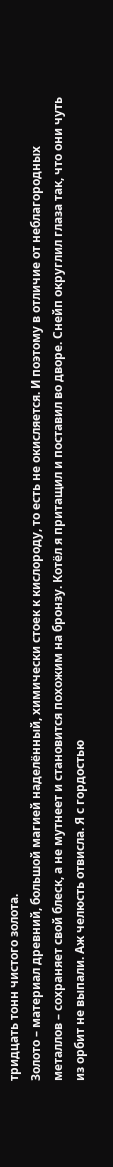тридцать тонн чистого золота.
Золото – материал древний, большой магией наделённый, химически стоек к кислороду, то есть не окисляется. И поэтому в отличие от неблагородных металлов – сохраняет свой блеск, а не мутнеет и становится похожим на бронзу. Котёл я притащил и поставил во дворе. Снейп округлил глаза так, что они чуть из орбит не выпали. Аж челюсть отвисла. Я с гордостью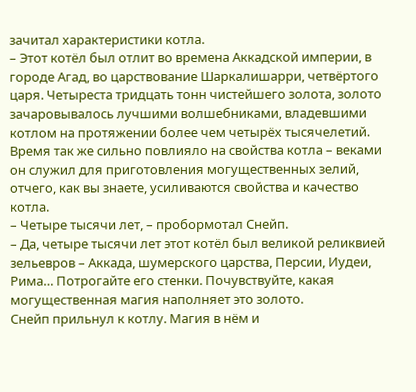зачитал характеристики котла.
– Этот котёл был отлит во времена Аккадской империи, в городе Агад, во царствование Шаркалишарри, четвёртого царя. Четыреста тридцать тонн чистейшего золота, золото зачаровывалось лучшими волшебниками, владевшими котлом на протяжении более чем четырёх тысячелетий. Время так же сильно повлияло на свойства котла – веками он служил для приготовления могущественных зелий, отчего, как вы знаете, усиливаются свойства и качество котла.
– Четыре тысячи лет, – пробормотал Снейп.
– Да, четыре тысячи лет этот котёл был великой реликвией зельевров – Аккада, шумерского царства, Персии, Иудеи, Рима… Потрогайте его стенки. Почувствуйте, какая могущественная магия наполняет это золото.
Снейп прильнул к котлу. Магия в нём и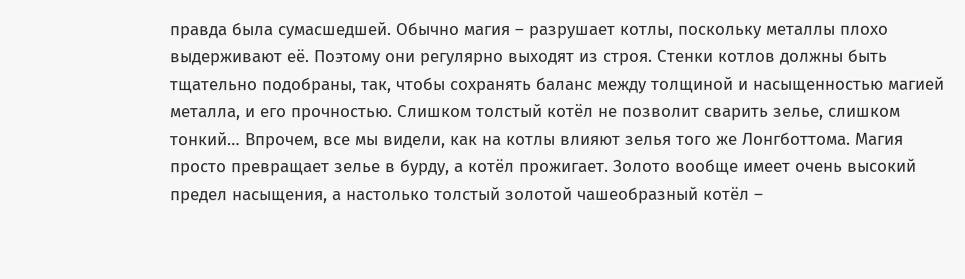правда была сумасшедшей. Обычно магия – разрушает котлы, поскольку металлы плохо выдерживают её. Поэтому они регулярно выходят из строя. Стенки котлов должны быть тщательно подобраны, так, чтобы сохранять баланс между толщиной и насыщенностью магией металла, и его прочностью. Слишком толстый котёл не позволит сварить зелье, слишком тонкий… Впрочем, все мы видели, как на котлы влияют зелья того же Лонгботтома. Магия просто превращает зелье в бурду, а котёл прожигает. Золото вообще имеет очень высокий предел насыщения, а настолько толстый золотой чашеобразный котёл –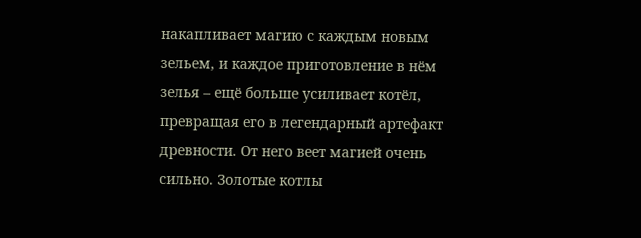накапливает магию с каждым новым зельем, и каждое приготовление в нём зелья – ещё больше усиливает котёл, превращая его в легендарный артефакт древности. От него веет магией очень сильно. Золотые котлы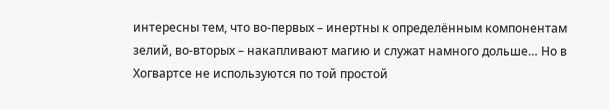интересны тем, что во-первых – инертны к определённым компонентам зелий, во-вторых – накапливают магию и служат намного дольше… Но в Хогвартсе не используются по той простой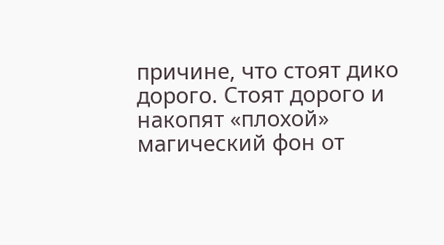причине, что стоят дико дорого. Стоят дорого и накопят «плохой» магический фон от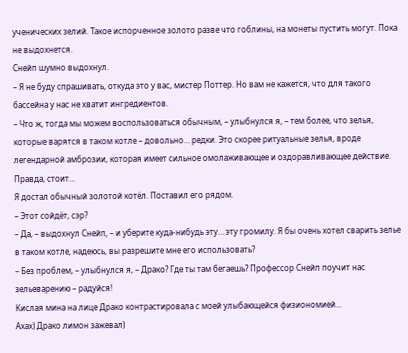ученических зелий. Такое испорченное золото разве что гоблины, на монеты пустить могут. Пока не выдохнется.
Снейп шумно выдохнул.
– Я не буду спрашивать, откуда это у вас, мистер Поттер. Но вам не кажется, что для такого бассейна у нас не хватит ингредиентов.
– Что ж, тогда мы можем воспользоваться обычным, – улыбнулся я, – тем более, что зелья, которые варятся в таком котле – довольно… редки. Это скорее ритуальные зелья, вроде легендарной амброзии, которая имеет сильное омолаживающее и оздоравливающее действие. Правда, стоит…
Я достал обычный золотой котёл. Поставил его рядом.
– Этот сойдёт, сэр?
– Да, – выдохнул Снейп, – и уберите куда-нибудь эту… эту громилу. Я бы очень хотел сварить зелье в таком котле, надеюсь, вы разрешите мне его использовать?
– Без проблем, – улыбнулся я, – Драко? Где ты там бегаешь? Профессор Снейп поучит нас зельеварению – радуйся!
Кислая мина на лице Драко контрастировала с моей улыбающейся физиономией…
Ахах) Драко лимон зажевал)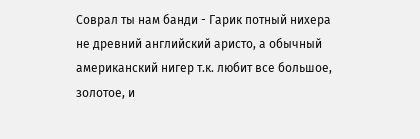Соврал ты нам банди - Гарик потный нихера не древний английский аристо, а обычный американский нигер т.к. любит все большое, золотое, и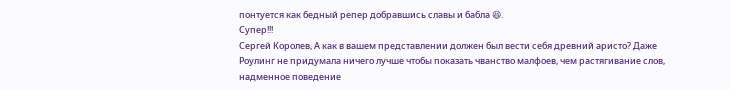понтуется как бедный репер добравшись славы и бабла 😆.
Супер!!!
Сергей Королев, А как в вашем представлении должен был вести себя древний аристо? Даже Роулинг не придумала ничего лучше чтобы показать чванство малфоев, чем растягивание слов, надменное поведение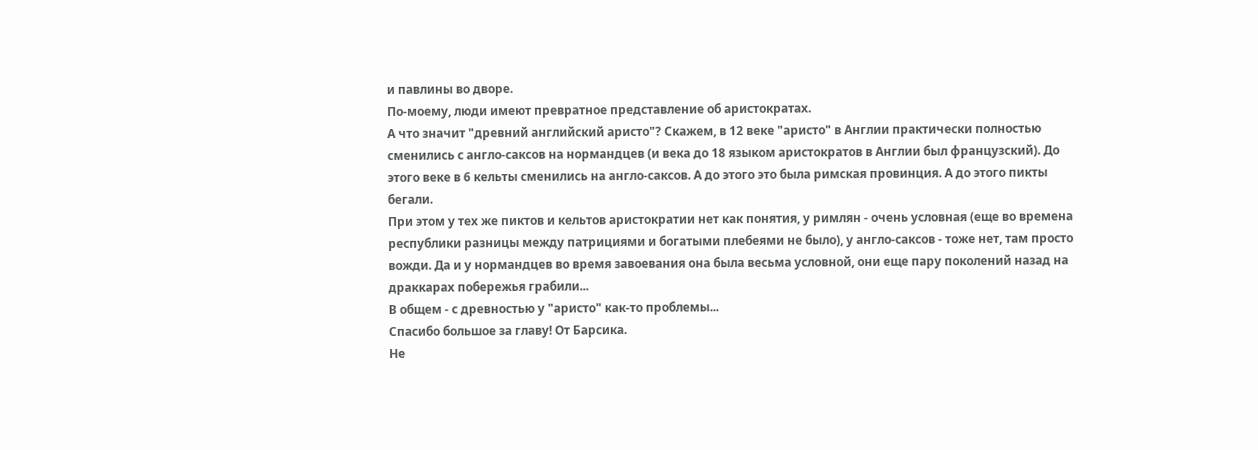и павлины во дворе.
По-моему, люди имеют превратное представление об аристократах.
А что значит "древний английский аристо"? Скажем, в 12 веке "аристо" в Англии практически полностью сменились с англо-саксов на нормандцев (и века до 18 языком аристократов в Англии был французский). До этого веке в 6 кельты сменились на англо-саксов. А до этого это была римская провинция. А до этого пикты бегали.
При этом у тех же пиктов и кельтов аристократии нет как понятия, у римлян - очень условная (еще во времена республики разницы между патрициями и богатыми плебеями не было), у англо-саксов - тоже нет, там просто вожди. Да и у нормандцев во время завоевания она была весьма условной, они еще пару поколений назад на драккарах побережья грабили...
В общем - с древностью у "аристо" как-то проблемы...
Спасибо большое за главу! От Барсика.
Не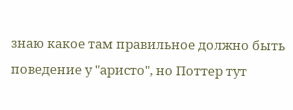знаю какое там правильное должно быть поведение у "аристо", но Поттер тут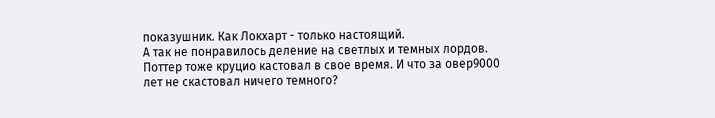показушник. Как Локхарт - только настоящий.
А так не понравилось деление на светлых и темных лордов.
Поттер тоже круцио кастовал в свое время. И что за овер9000 лет не скастовал ничего темного?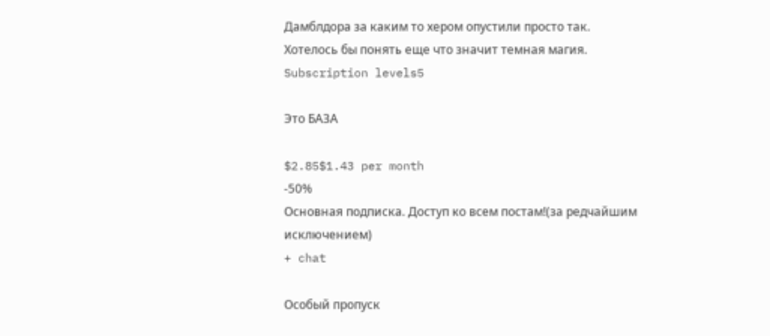Дамблдора за каким то хером опустили просто так.
Хотелось бы понять еще что значит темная магия.
Subscription levels5

Это БАЗА

$2.85$1.43 per month
-50%
Основная подписка. Доступ ко всем постам!(за редчайшим исключением)
+ chat

Особый пропуск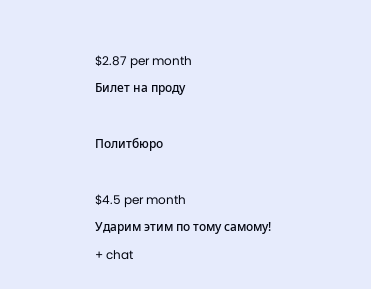$2.87 per month
Билет на проду

Политбюро

$4.5 per month
Ударим этим по тому самому!
+ chat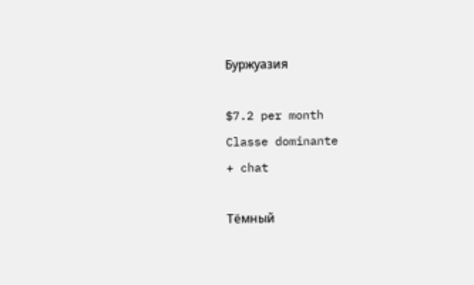Буржуазия

$7.2 per month
Classe dominante
+ chat

Тёмный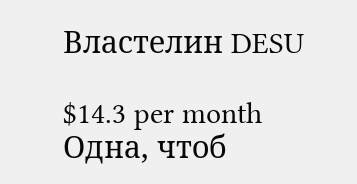Властелин DESU

$14.3 per month
Одна, чтоб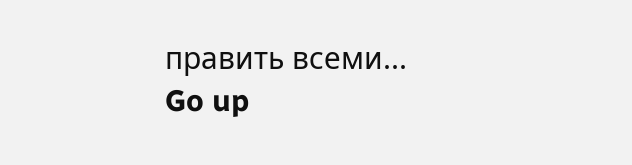править всеми...
Go up